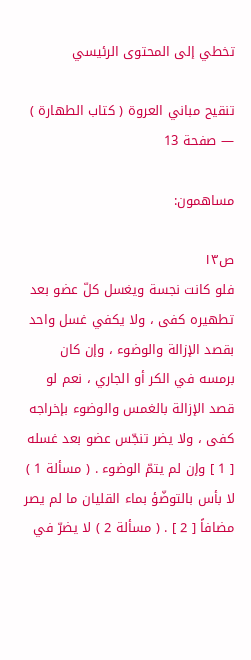تخطي إلى المحتوى الرئيسي

تنقيح مباني العروة ( كتاب الطهارة ) — صفحة 13

مساهمون:

ص١٣
فلو كانت نجسة ويغسل كلّ عضو بعد تطهيره كفى ، ولا يكفي غسل واحد بقصد الإزالة والوضوء ، وإن كان برمسه في الكر أو الجاري ، نعم لو قصد الإزالة بالغمس والوضوء بإخراجه كفى ، ولا يضر تنجّس عضو بعد غسله [ 1 ] وإن لم يتمّ الوضوء . ( مسألة 1 ) لا بأس بالتوضّؤ بماء القليان ما لم يصر مضافاً [ 2 ] . ( مسألة 2 ) لا يضرّ في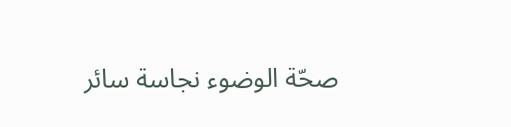صحّة الوضوء نجاسة سائر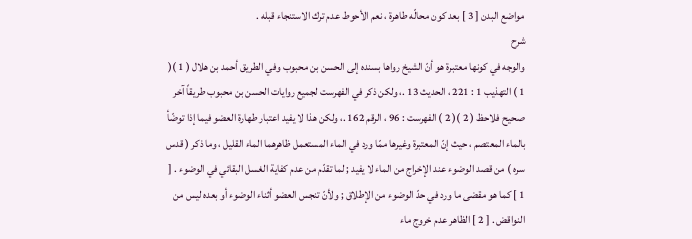مواضع البدن [ 3 ] بعد كون محالّه طاهرة ، نعم الأحوط عدم ترك الاستنجاء قبله .
شرح
والوجه في كونها معتبرة هو أنّ الشيخ رواها بسنده إلى الحسن بن محبوب وفي الطريق أحمد بن هلال ( 1 )( 1 ) التهذيب 1 : 221 ، الحديث 13 .، ولكن ذكر في الفهرست لجميع روايات الحسن بن محبوب طريقاً آخر صحيح فلاحظ ( 2 )( 2 ) الفهرست : 96 ، الرقم 162 .، ولكن هذا لا يفيد اعتبار طهارة العضو فيما إذا توضّأ بالماء المعتصم ، حيث إنّ المعتبرة وغيرها ممّا ورد في الماء المستعمل ظاهرهما الماء القليل ، وما ذكر ( قدس سره ) من قصد الوضوء عند الإخراج من الماء لا يفيد ; لما تقدّم من عدم كفاية الغسل البقائي في الوضوء . [ 1 ] كما هو مقضى ما ورد في حدّ الوضوء من الإطلاق ; ولأنّ تنجس العضو أثناء الوضوء أو بعده ليس من النواقض . [ 2 ] الظاهر عدم خروج ماء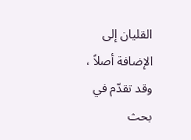القليان إلى الإضافة أصلاً ، وقد تقدّم في بحث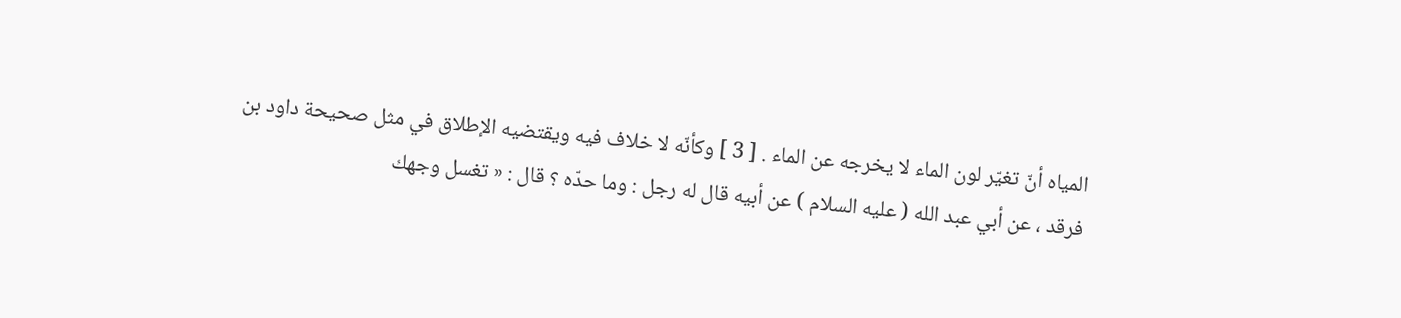المياه أنّ تغيّر لون الماء لا يخرجه عن الماء . [ 3 ] وكأنّه لا خلاف فيه ويقتضيه الإطلاق في مثل صحيحة داود بن فرقد ، عن أبي عبد الله ( عليه السلام ) عن أبيه قال له رجل : وما حدّه ؟ قال : « تغسل وجهك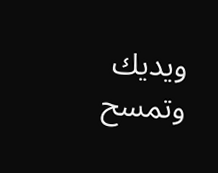ويديك وتمسح